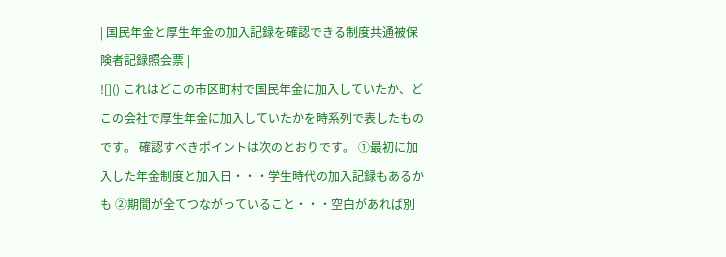| 国民年金と厚生年金の加入記録を確認できる制度共通被保険者記録照会票 |
![]() これはどこの市区町村で国民年金に加入していたか、どこの会社で厚生年金に加入していたかを時系列で表したものです。 確認すべきポイントは次のとおりです。 ①最初に加入した年金制度と加入日・・・学生時代の加入記録もあるかも ②期間が全てつながっていること・・・空白があれば別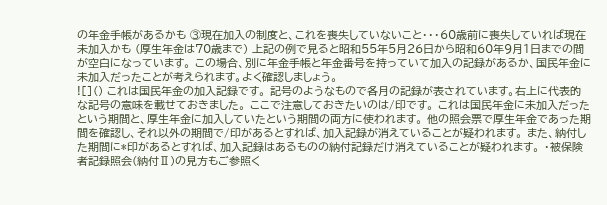の年金手帳があるかも ③現在加入の制度と、これを喪失していないこと・・・60歳前に喪失していれば現在未加入かも (厚生年金は70歳まで) 上記の例で見ると昭和55年5月26日から昭和60年9月1日までの間が空白になっています。 この場合、別に年金手帳と年金番号を持っていて加入の記録があるか、国民年金に未加入だったことが考えられます。よく確認しましょう。
![]() これは国民年金の加入記録です。 記号のようなもので各月の記録が表されています。右上に代表的な記号の意味を載せておきました。 ここで注意しておきたいのは/印です。 これは国民年金に未加入だったという期間と、厚生年金に加入していたという期間の両方に使われます。 他の照会票で厚生年金であった期間を確認し、それ以外の期間で/印があるとすれば、加入記録が消えていることが疑われます。 また、納付した期間に*印があるとすれば、加入記録はあるものの納付記録だけ消えていることが疑われます。 ・被保険者記録照会(納付Ⅱ)の見方もご参照く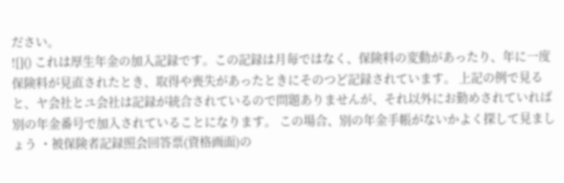ださい。
![]() これは厚生年金の加入記録です。この記録は月毎ではなく、保険料の変動があったり、年に一度保険料が見直されたとき、取得や喪失があったときにそのつど記録されています。 上記の例で見ると、ヤ会社とユ会社は記録が統合されているので問題ありませんが、それ以外にお勤めされていれば別の年金番号で加入されていることになります。 この場合、別の年金手帳がないかよく探して見ましょう ・被保険者記録照会回答票(資格画面)の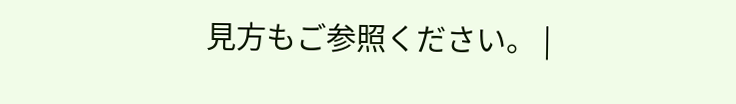見方もご参照ください。 |